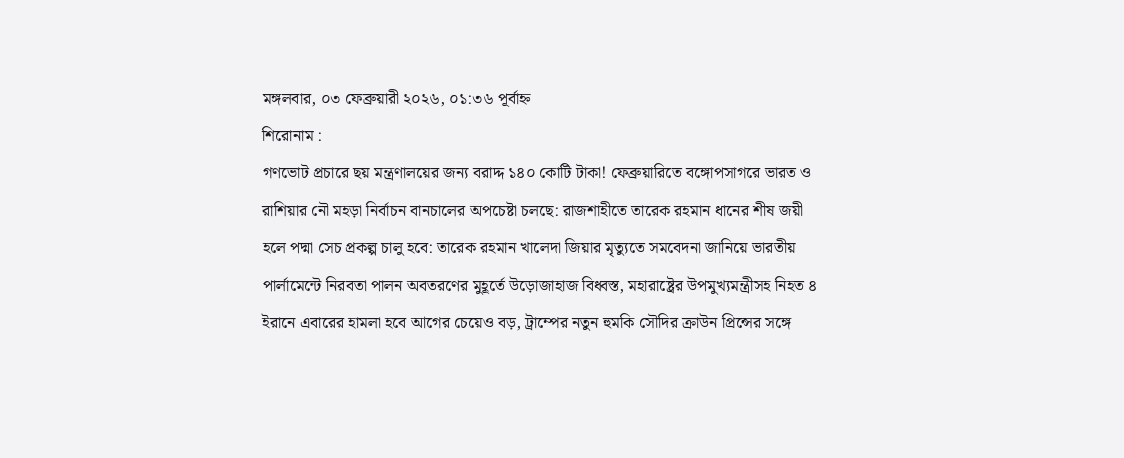মঙ্গলবার, ০৩ ফেব্রুয়ারী ২০২৬, ০১:৩৬ পূর্বাহ্ন
শিরোনাম :
গণভোট প্রচারে ছয় মন্ত্রণালয়ের জন্য বরাদ্দ ১৪০ কোটি টাকা! ফেব্রুয়ারিতে বঙ্গোপসাগরে ভারত ও রাশিয়ার নৌ মহড়া নির্বাচন বানচালের অপচেষ্টা চলছে: রাজশাহীতে তারেক রহমান ধানের শীষ জয়ী হলে পদ্মা সেচ প্রকল্প চালু হবে: তারেক রহমান খালেদা জিয়ার মৃত্যুতে সমবেদনা জানিয়ে ভারতীয় পার্লামেন্টে নিরবতা পালন অবতরণের মুহূর্তে উড়োজাহাজ বিধ্বস্ত, মহারাষ্ট্রের উপমুখ্যমন্ত্রীসহ নিহত ৪ ইরানে এবারের হামলা হবে আগের চেয়েও বড়, ট্রাম্পের নতুন হুমকি সৌদির ক্রাউন প্রিন্সের সঙ্গে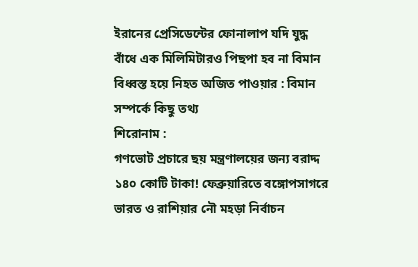ইরানের প্রেসিডেন্টের ফোনালাপ যদি যুদ্ধ বাঁধে এক মিলিমিটারও পিছপা হব না বিমান বিধ্বস্ত হয়ে নিহত অজিত পাওয়ার : বিমান সম্পর্কে কিছু তথ্য
শিরোনাম :
গণভোট প্রচারে ছয় মন্ত্রণালয়ের জন্য বরাদ্দ ১৪০ কোটি টাকা! ফেব্রুয়ারিতে বঙ্গোপসাগরে ভারত ও রাশিয়ার নৌ মহড়া নির্বাচন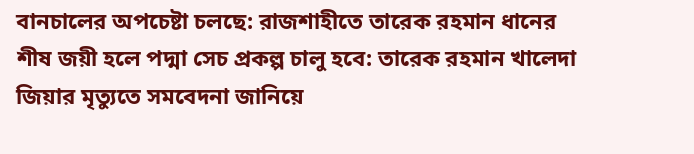বানচালের অপচেষ্টা চলছে: রাজশাহীতে তারেক রহমান ধানের শীষ জয়ী হলে পদ্মা সেচ প্রকল্প চালু হবে: তারেক রহমান খালেদা জিয়ার মৃত্যুতে সমবেদনা জানিয়ে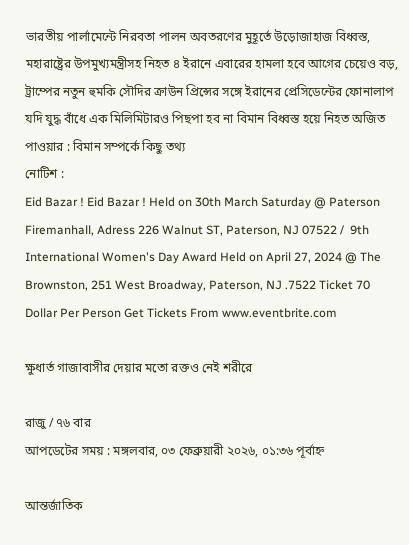ভারতীয় পার্লামেন্টে নিরবতা পালন অবতরণের মুহূর্তে উড়োজাহাজ বিধ্বস্ত, মহারাষ্ট্রের উপমুখ্যমন্ত্রীসহ নিহত ৪ ইরানে এবারের হামলা হবে আগের চেয়েও বড়, ট্রাম্পের নতুন হুমকি সৌদির ক্রাউন প্রিন্সের সঙ্গে ইরানের প্রেসিডেন্টের ফোনালাপ যদি যুদ্ধ বাঁধে এক মিলিমিটারও পিছপা হব না বিমান বিধ্বস্ত হয়ে নিহত অজিত পাওয়ার : বিমান সম্পর্কে কিছু তথ্য
নোটিশ :
Eid Bazar ! Eid Bazar ! Held on 30th March Saturday @ Paterson Firemanhall, Adress 226 Walnut ST, Paterson, NJ 07522 /  9th International Women's Day Award Held on April 27, 2024 @ The Brownston, 251 West Broadway, Paterson, NJ .7522 Ticket 70 Dollar Per Person Get Tickets From www.eventbrite.com

ক্ষুধার্ত গাজাবাসীর দেয়ার মতো রক্তও নেই শরীরে

রাজু / ৭৬ বার
আপডেটের সময় : মঙ্গলবার, ০৩ ফেব্রুয়ারী ২০২৬, ০১:৩৬ পূর্বাহ্ন

আন্তর্জাতিক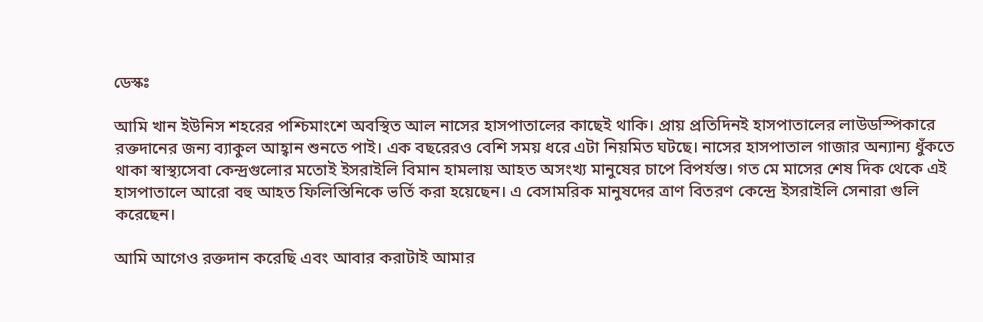ডেস্কঃ

আমি খান ইউনিস শহরের পশ্চিমাংশে অবস্থিত আল নাসের হাসপাতালের কাছেই থাকি। প্রায় প্রতিদিনই হাসপাতালের লাউডস্পিকারে রক্তদানের জন্য ব্যাকুল আহ্বান শুনতে পাই। এক বছরেরও বেশি সময় ধরে এটা নিয়মিত ঘটছে। নাসের হাসপাতাল গাজার অন্যান্য ধুঁকতে থাকা স্বাস্থ্যসেবা কেন্দ্রগুলোর মতোই ইসরাইলি বিমান হামলায় আহত অসংখ্য মানুষের চাপে বিপর্যস্ত। গত মে মাসের শেষ দিক থেকে এই হাসপাতালে আরো বহু আহত ফিলিস্তিনিকে ভর্তি করা হয়েছেন। এ বেসামরিক মানুষদের ত্রাণ বিতরণ কেন্দ্রে ইসরাইলি সেনারা গুলি করেছেন।

আমি আগেও রক্তদান করেছি এবং আবার করাটাই আমার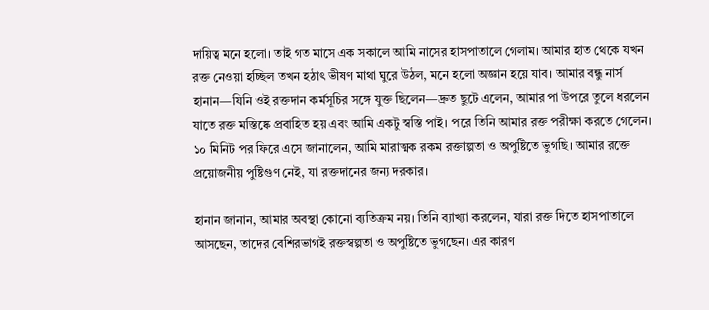দায়িত্ব মনে হলো। তাই গত মাসে এক সকালে আমি নাসের হাসপাতালে গেলাম। আমার হাত থেকে যখন রক্ত নেওয়া হচ্ছিল তখন হঠাৎ ভীষণ মাথা ঘুরে উঠল, মনে হলো অজ্ঞান হয়ে যাব। আমার বন্ধু নার্স হানান—যিনি ওই রক্তদান কর্মসূচির সঙ্গে যুক্ত ছিলেন—দ্রুত ছুটে এলেন, আমার পা উপরে তুলে ধরলেন যাতে রক্ত মস্তিষ্কে প্রবাহিত হয় এবং আমি একটু স্বস্তি পাই। পরে তিনি আমার রক্ত পরীক্ষা করতে গেলেন। ১০ মিনিট পর ফিরে এসে জানালেন, আমি মারাত্মক রকম রক্তাল্পতা ও অপুষ্টিতে ভুগছি। আমার রক্তে প্রয়োজনীয় পুষ্টিগুণ নেই, যা রক্তদানের জন্য দরকার।

হানান জানান, আমার অবস্থা কোনো ব্যতিক্রম নয়। তিনি ব্যাখ্যা করলেন, যারা রক্ত দিতে হাসপাতালে আসছেন, তাদের বেশিরভাগই রক্তস্বল্পতা ও অপুষ্টিতে ভুগছেন। এর কারণ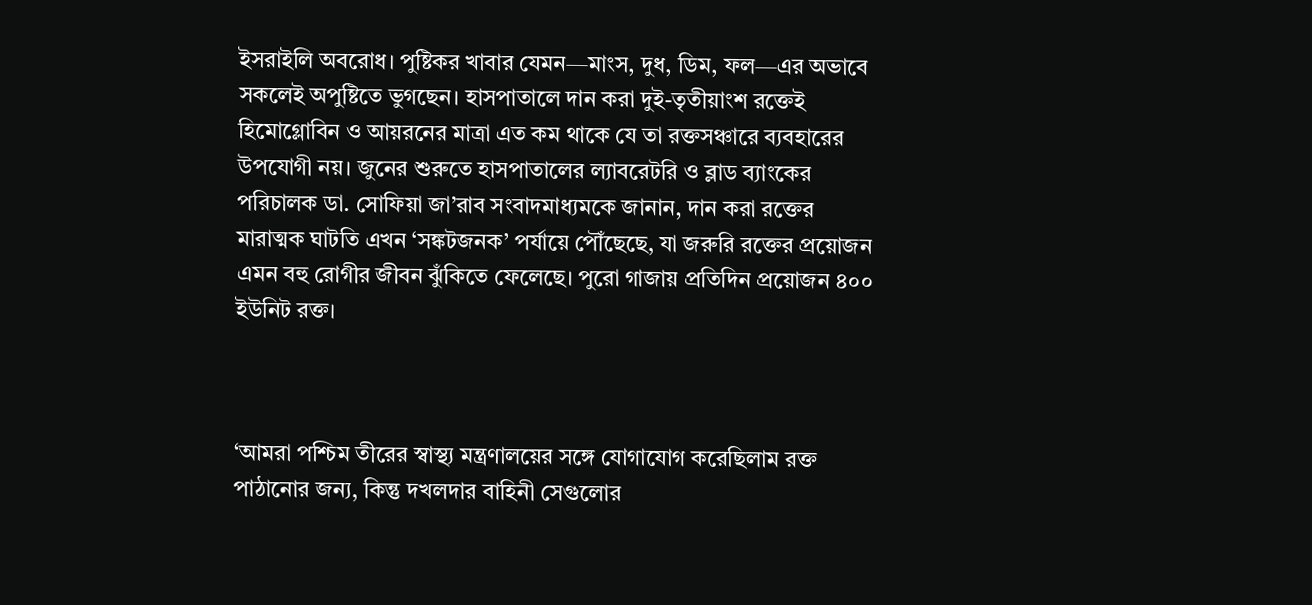ইসরাইলি অবরোধ। পুষ্টিকর খাবার যেমন—মাংস, দুধ, ডিম, ফল—এর অভাবে সকলেই অপুষ্টিতে ভুগছেন। হাসপাতালে দান করা দুই-তৃতীয়াংশ রক্তেই হিমোগ্লোবিন ও আয়রনের মাত্রা এত কম থাকে যে তা রক্তসঞ্চারে ব্যবহারের উপযোগী নয়। জুনের শুরুতে হাসপাতালের ল্যাবরেটরি ও ব্লাড ব্যাংকের পরিচালক ডা. সোফিয়া জা’রাব সংবাদমাধ্যমকে জানান, দান করা রক্তের মারাত্মক ঘাটতি এখন ‘সঙ্কটজনক’ পর্যায়ে পৌঁছেছে, যা জরুরি রক্তের প্রয়োজন এমন বহু রোগীর জীবন ঝুঁকিতে ফেলেছে। পুরো গাজায় প্রতিদিন প্রয়োজন ৪০০ ইউনিট রক্ত।



‘আমরা পশ্চিম তীরের স্বাস্থ্য মন্ত্রণালয়ের সঙ্গে যোগাযোগ করেছিলাম রক্ত পাঠানোর জন্য, কিন্তু দখলদার বাহিনী সেগুলোর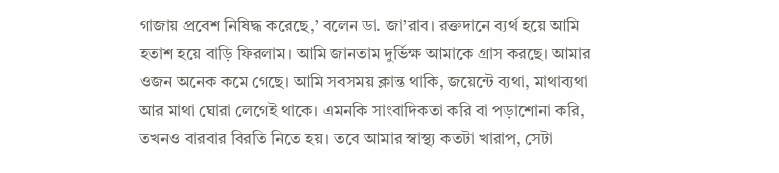গাজায় প্রবেশ নিষিদ্ধ করেছে,’ বলেন ডা. জা’রাব। রক্তদানে ব্যর্থ হয়ে আমি হতাশ হয়ে বাড়ি ফিরলাম। আমি জানতাম দুর্ভিক্ষ আমাকে গ্রাস করছে। আমার ওজন অনেক কমে গেছে। আমি সবসময় ক্লান্ত থাকি, জয়েন্টে ব্যথা, মাথাব্যথা আর মাথা ঘোরা লেগেই থাকে। এমনকি সাংবাদিকতা করি বা পড়াশোনা করি, তখনও বারবার বিরতি নিতে হয়। তবে আমার স্বাস্থ্য কতটা খারাপ, সেটা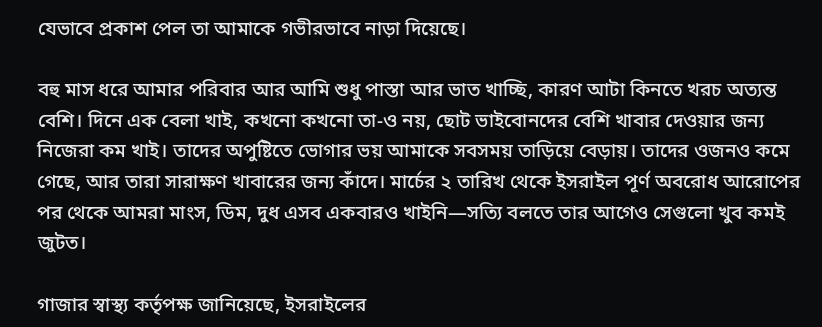যেভাবে প্রকাশ পেল তা আমাকে গভীরভাবে নাড়া দিয়েছে।

বহু মাস ধরে আমার পরিবার আর আমি শুধু পাস্তা আর ভাত খাচ্ছি, কারণ আটা কিনতে খরচ অত্যন্ত বেশি। দিনে এক বেলা খাই, কখনো কখনো তা-ও নয়, ছোট ভাইবোনদের বেশি খাবার দেওয়ার জন্য নিজেরা কম খাই। তাদের অপুষ্টিতে ভোগার ভয় আমাকে সবসময় তাড়িয়ে বেড়ায়। তাদের ওজনও কমে গেছে, আর তারা সারাক্ষণ খাবারের জন্য কাঁদে। মার্চের ২ তারিখ থেকে ইসরাইল পূর্ণ অবরোধ আরোপের পর থেকে আমরা মাংস, ডিম, দুধ এসব একবারও খাইনি—সত্যি বলতে তার আগেও সেগুলো খুব কমই জুটত।

গাজার স্বাস্থ্য কর্তৃপক্ষ জানিয়েছে, ইসরাইলের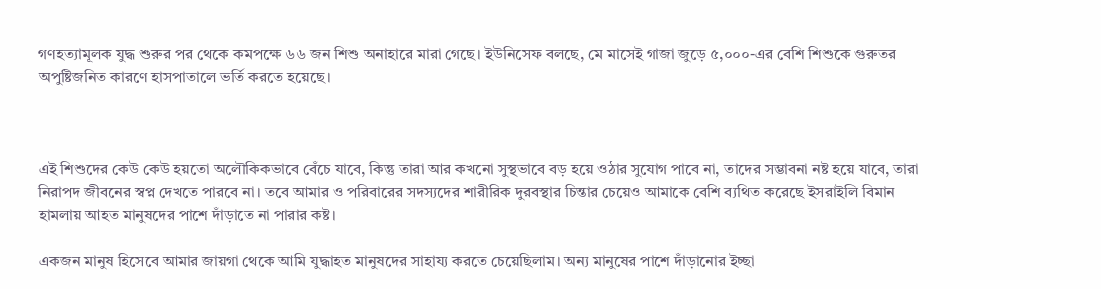গণহত্যামূলক যুদ্ধ শুরুর পর থেকে কমপক্ষে ৬৬ জন শিশু অনাহারে মারা গেছে। ইউনিসেফ বলছে, মে মাসেই গাজা জুড়ে ৫,০০০-এর বেশি শিশুকে গুরুতর অপুষ্টিজনিত কারণে হাসপাতালে ভর্তি করতে হয়েছে।



এই শিশুদের কেউ কেউ হয়তো অলৌকিকভাবে বেঁচে যাবে, কিন্তু তারা আর কখনো সুস্থভাবে বড় হয়ে ওঠার সুযোগ পাবে না, তাদের সম্ভাবনা নষ্ট হয়ে যাবে, তারা নিরাপদ জীবনের স্বপ্ন দেখতে পারবে না। তবে আমার ও পরিবারের সদস্যদের শারীরিক দুরবস্থার চিন্তার চেয়েও আমাকে বেশি ব্যথিত করেছে ইসরাইলি বিমান হামলায় আহত মানুষদের পাশে দাঁড়াতে না পারার কষ্ট।

একজন মানুষ হিসেবে আমার জায়গা থেকে আমি যুদ্ধাহত মানুষদের সাহায্য করতে চেয়েছিলাম। অন্য মানুষের পাশে দাঁড়ানোর ইচ্ছা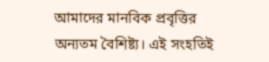আমাদের মানবিক প্রবৃত্তির অন্যতম বৈশিষ্ট্য। এই সংহতিই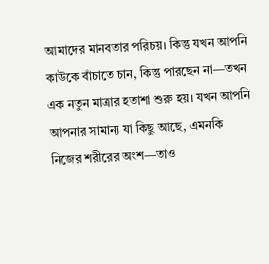আমাদের মানবতার পরিচয়। কিন্তু যখন আপনি কাউকে বাঁচাতে চান, কিন্তু পারছেন না—তখন এক নতুন মাত্রার হতাশা শুরু হয়। যখন আপনি আপনার সামান্য যা কিছু আছে, এমনকি নিজের শরীরের অংশ—তাও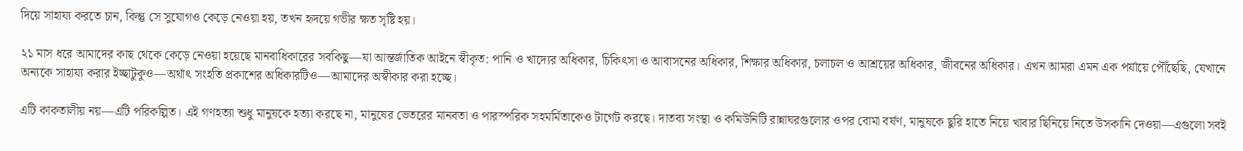দিয়ে সাহায্য করতে চান, কিন্তু সে সুযোগও কেড়ে নেওয়া হয়, তখন হৃদয়ে গভীর ক্ষত সৃষ্টি হয়।

২১ মাস ধরে আমাদের কাছ থেকে কেড়ে নেওয়া হয়েছে মানবাধিকারের সবকিছু—যা আন্তর্জাতিক আইনে স্বীকৃত: পানি ও খাদ্যের অধিকার, চিকিৎসা ও আবাসনের অধিকার, শিক্ষার অধিকার, চলাচল ও আশ্রয়ের অধিকার, জীবনের অধিকার। এখন আমরা এমন এক পর্যায়ে পৌঁছেছি, যেখানে অন্যকে সাহায্য করার ইচ্ছাটুকুও—অর্থাৎ সংহতি প্রকাশের অধিকারটিও—আমাদের অস্বীকার করা হচ্ছে।

এটি কাকতালীয় নয়—এটি পরিকল্পিত। এই গণহত্যা শুধু মানুষকে হত্যা করছে না, মানুষের ভেতরের মানবতা ও পারস্পরিক সহমর্মিতাকেও টার্গেট করছে। দাতব্য সংস্থা ও কমিউনিটি রান্নাঘরগুলোর ওপর বোমা বর্ষণ, মানুষকে ছুরি হাতে নিয়ে খাবার ছিনিয়ে নিতে উসকানি দেওয়া—এগুলো সবই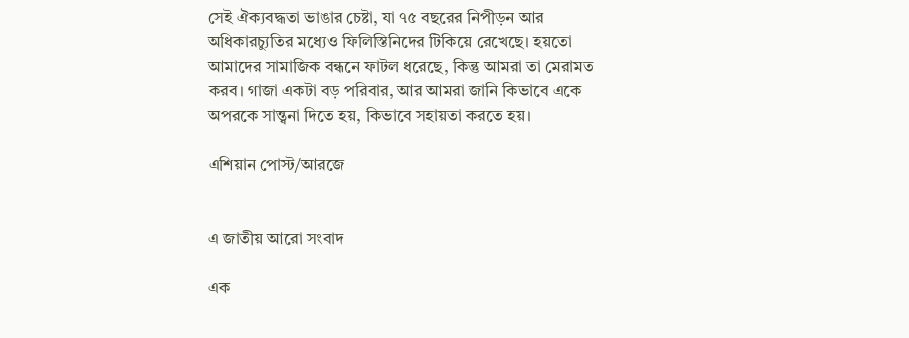সেই ঐক্যবদ্ধতা ভাঙার চেষ্টা, যা ৭৫ বছরের নিপীড়ন আর অধিকারচ্যুতির মধ্যেও ফিলিস্তিনিদের টিকিয়ে রেখেছে। হয়তো আমাদের সামাজিক বন্ধনে ফাটল ধরেছে, কিন্তু আমরা তা মেরামত করব। গাজা একটা বড় পরিবার, আর আমরা জানি কিভাবে একে অপরকে সান্ত্বনা দিতে হয়, কিভাবে সহায়তা করতে হয়।

এশিয়ান পোস্ট/আরজে


এ জাতীয় আরো সংবাদ

এক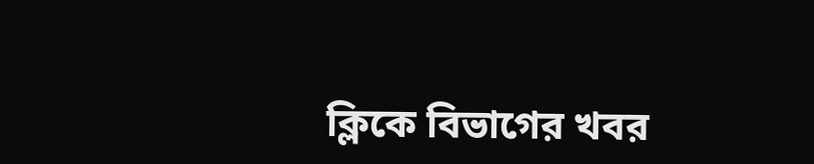ক্লিকে বিভাগের খবর